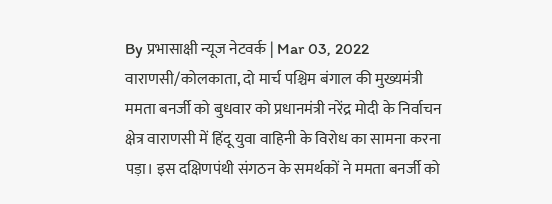By प्रभासाक्षी न्यूज नेटवर्क | Mar 03, 2022
वाराणसी/कोलकाता, दो मार्च पश्चिम बंगाल की मुख्यमंत्री ममता बनर्जी को बुधवार को प्रधानमंत्री नरेंद्र मोदी के निर्वाचन क्षेत्र वाराणसी में हिंदू युवा वाहिनी के विरोध का सामना करना पड़ा। इस दक्षिणपंथी संगठन के समर्थकों ने ममता बनर्जी को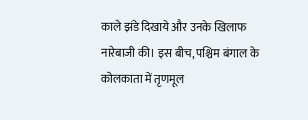काले झंडे दिखाये और उनके खिलाफ नारेबाजी की। इस बीच, पश्चिम बंगाल के कोलकाता में तृणमूल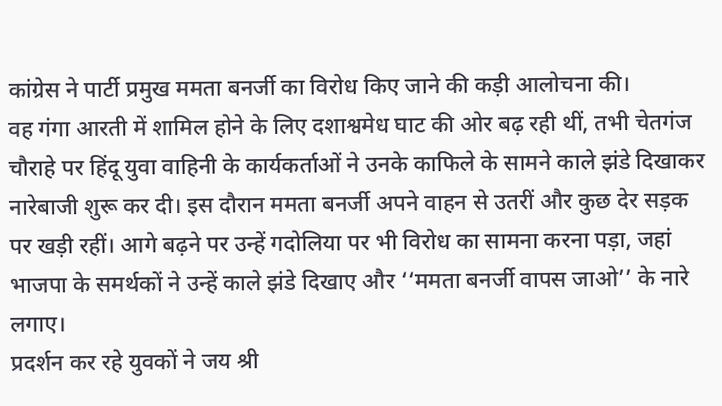कांग्रेस ने पार्टी प्रमुख ममता बनर्जी का विरोध किए जाने की कड़ी आलोचना की।
वह गंगा आरती में शामिल होने के लिए दशाश्वमेध घाट की ओर बढ़ रही थीं, तभी चेतगंज चौराहे पर हिंदू युवा वाहिनी के कार्यकर्ताओं ने उनके काफिले के सामने काले झंडे दिखाकर नारेबाजी शुरू कर दी। इस दौरान ममता बनर्जी अपने वाहन से उतरीं और कुछ देर सड़क पर खड़ी रहीं। आगे बढ़ने पर उन्हें गदोलिया पर भी विरोध का सामना करना पड़ा, जहां भाजपा के समर्थकों ने उन्हें काले झंडे दिखाए और ‘‘ममता बनर्जी वापस जाओ’’ के नारे लगाए।
प्रदर्शन कर रहे युवकों ने जय श्री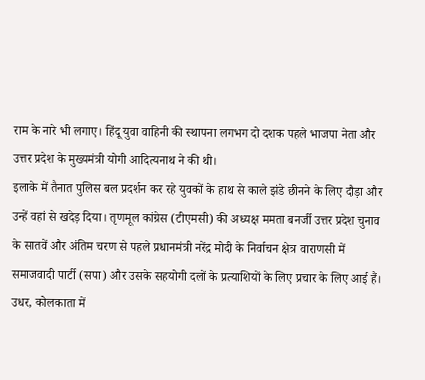राम के नारे भी लगाए। हिंदू युवा वाहिनी की स्थापना लगभग दो दशक पहले भाजपा नेता और उत्तर प्रदेश के मुख्यमंत्री योगी आदित्यनाथ ने की थी।
इलाके में तैनात पुलिस बल प्रदर्शन कर रहे युवकों के हाथ से काले झंडे छीनने के लिए दौड़ा और उन्हें वहां से खदेड़ दिया। तृणमूल कांग्रेस (टीएमसी) की अध्यक्ष ममता बनर्जी उत्तर प्रदेश चुनाव के सातवें और अंतिम चरण से पहले प्रधानमंत्री नरेंद्र मोदी के निर्वाचन क्षेत्र वाराणसी में समाजवादी पार्टी (सपा) और उसके सहयोगी दलों के प्रत्याशियों के लिए प्रचार के लिए आई हैं।
उधर, कोलकाता में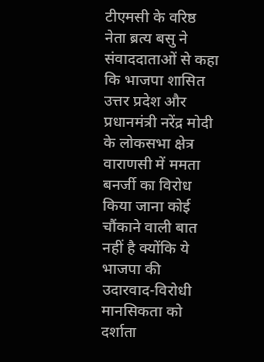टीएमसी के वरिष्ठ नेता ब्रत्य बसु ने संवाददाताओं से कहा कि भाजपा शासित उत्तर प्रदेश और प्रधानमंत्री नरेंद्र मोदी के लोकसभा क्षेत्र वाराणसी में ममता बनर्जी का विरोध किया जाना कोई चौंकाने वाली बात नहीं है क्योंकि ये भाजपा की उदारवाद-विरोधी मानसिकता को दर्शाता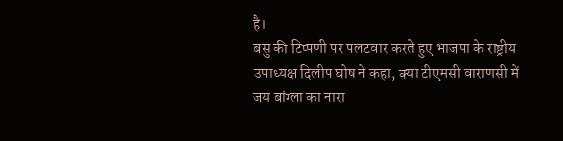है।
बसु की टिप्पणी पर पलटवार करते हुए भाजपा के राष्ट्रीय उपाध्यक्ष दिलीप घोष ने कहा, क्या टीएमसी वाराणसी में जय बांग्ला का नारा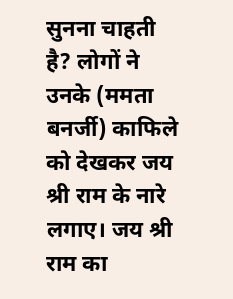सुनना चाहती है? लोगों ने उनके (ममता बनर्जी) काफिले को देखकर जय श्री राम के नारे लगाए। जय श्री राम का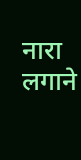नारा लगाने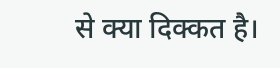से क्या दिक्कत है।